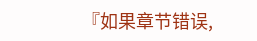『如果章节错误,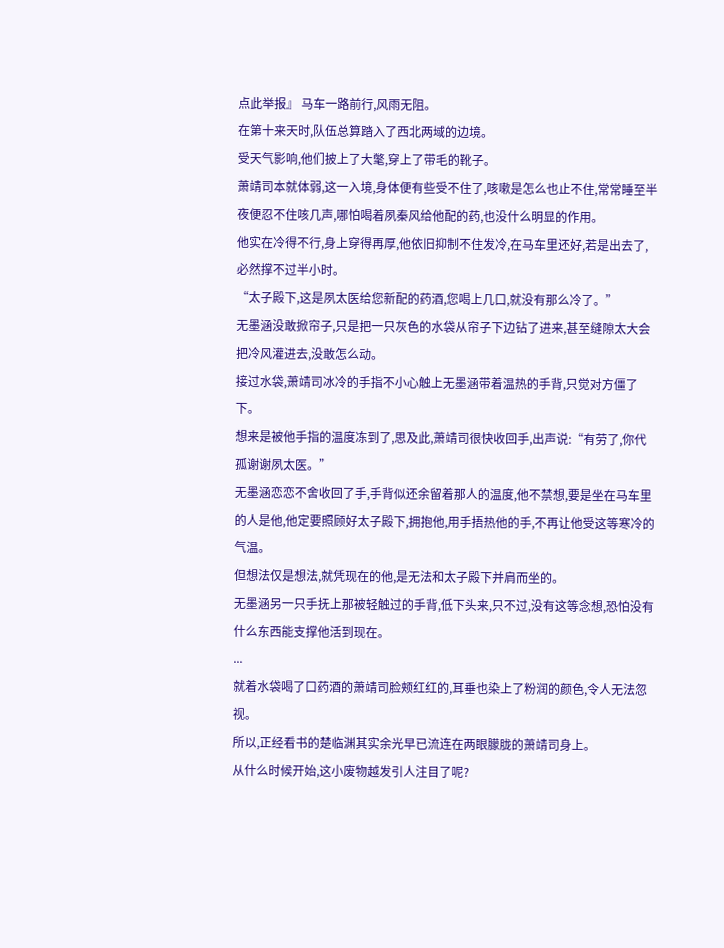点此举报』 马车一路前行,风雨无阻。
在第十来天时,队伍总算踏入了西北两域的边境。
受天气影响,他们披上了大氅,穿上了带毛的靴子。
萧靖司本就体弱,这一入境,身体便有些受不住了,咳嗽是怎么也止不住,常常睡至半夜便忍不住咳几声,哪怕喝着夙秦风给他配的药,也没什么明显的作用。
他实在冷得不行,身上穿得再厚,他依旧抑制不住发冷,在马车里还好,若是出去了,必然撑不过半小时。
“太子殿下,这是夙太医给您新配的药酒,您喝上几口,就没有那么冷了。”
无墨涵没敢掀帘子,只是把一只灰色的水袋从帘子下边钻了进来,甚至缝隙太大会把冷风灌进去,没敢怎么动。
接过水袋,萧靖司冰冷的手指不小心触上无墨涵带着温热的手背,只觉对方僵了下。
想来是被他手指的温度冻到了,思及此,萧靖司很快收回手,出声说:“有劳了,你代孤谢谢夙太医。”
无墨涵恋恋不舍收回了手,手背似还余留着那人的温度,他不禁想,要是坐在马车里的人是他,他定要照顾好太子殿下,拥抱他,用手捂热他的手,不再让他受这等寒冷的气温。
但想法仅是想法,就凭现在的他,是无法和太子殿下并肩而坐的。
无墨涵另一只手抚上那被轻触过的手背,低下头来,只不过,没有这等念想,恐怕没有什么东西能支撑他活到现在。
...
就着水袋喝了口药酒的萧靖司脸颊红红的,耳垂也染上了粉润的颜色,令人无法忽视。
所以,正经看书的楚临渊其实余光早已流连在两眼朦胧的萧靖司身上。
从什么时候开始,这小废物越发引人注目了呢?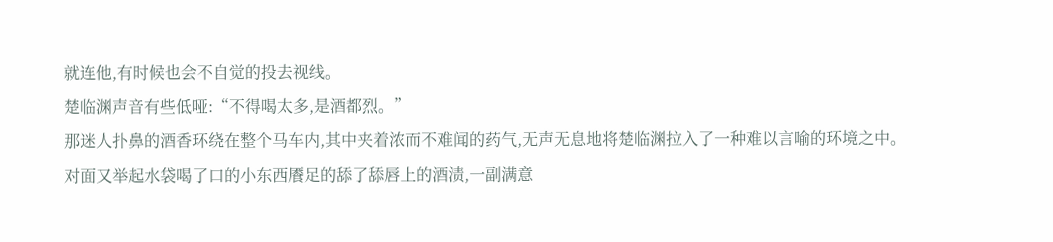就连他,有时候也会不自觉的投去视线。
楚临渊声音有些低哑:“不得喝太多,是酒都烈。”
那迷人扑鼻的酒香环绕在整个马车内,其中夹着浓而不难闻的药气,无声无息地将楚临渊拉入了一种难以言喻的环境之中。
对面又举起水袋喝了口的小东西餍足的舔了舔唇上的酒渍,一副满意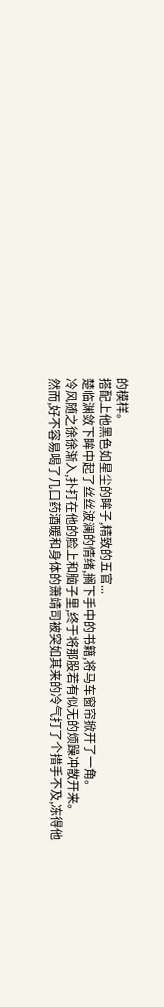的模样。
搭配上他黑色如星尘的眸子,精致的五官...
楚临渊敛下眸中起了丝丝波澜的情绪,搁下手中的书籍,将马车窗帘掀开了一角。
冷风随之徐徐渐入,扑打在他的脸上和脑子里,终于将那股若有似无的烦躁冲散开来。
然而,好不容易喝了几口药酒暖和身体的萧靖司被突如其来的冷气打了个措手不及,冻得他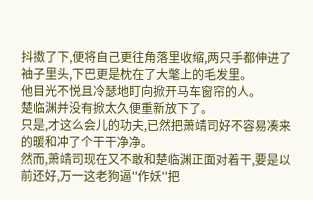抖擞了下,便将自己更往角落里收缩,两只手都伸进了袖子里头,下巴更是枕在了大氅上的毛发里。
他目光不悦且冷瑟地盯向掀开马车窗帘的人。
楚临渊并没有掀太久便重新放下了。
只是,才这么会儿的功夫,已然把萧靖司好不容易凑来的暖和冲了个干干净净。
然而,萧靖司现在又不敢和楚临渊正面对着干,要是以前还好,万一这老狗逼''作妖''把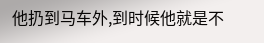他扔到马车外,到时候他就是不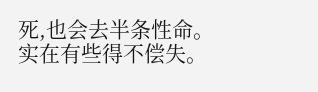死,也会去半条性命。
实在有些得不偿失。